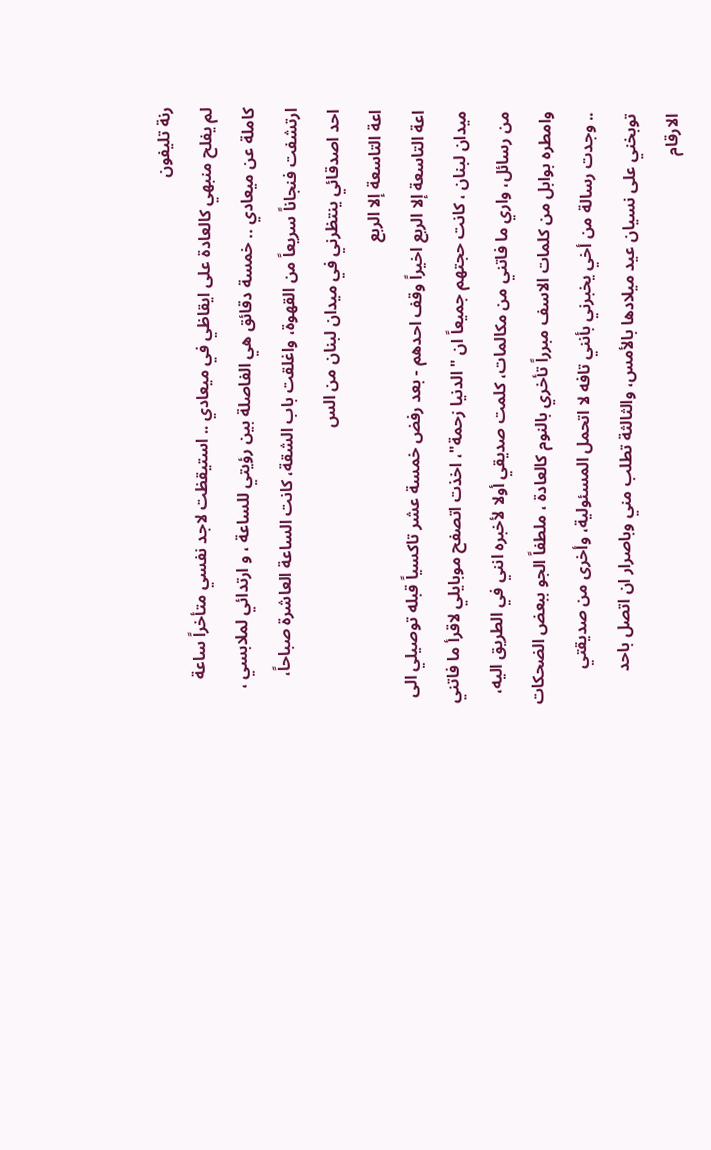رنة تليفون
لم يفلح منبهي كالعادة على ايقاظي في ميعادي .. استيقظت لاجد نفسي متأخراً ساعة كاملة عن ميعادي .. خمسة دقائق هي الفاصلة بين رؤيتي للساعة ، و ارتدائي لملابسي ، ارتشفت فنجاناً سريعاً من القهوة، واغلقت باب الشقة، كانت الساعة العاشرة صباحاً، احد اصدقائي ينتظرني في ميدان لبنان من الس
اعة التاسعة إلا الربع
اعة التاسعة إلا الربع اخيراً وقف احدهم - بعد رفض خمسة عشر تاكسياً قبله توصيلي الى ميدان لبنان ، كانت حجتهم جميعاً ان "الدنيا زحمة"، اخذت اتصفح موبايلي لاقرأ ما فاتني من رسائل، واري ما فاتني من مكالمات، كلمت صديقي أولا لأخبره انني في الطريق اليه، وامطره بوابل من كلمات الاسف مبرراً تأخري بالنوم كالعادة ، ملطفاً الجو ببعض الضحكات .. وجدت رسالة من أخي يخبرني بأنني تافه لا اتحمل المسئولية، وأخرى من صديقتي توبخني على نسيان عيد ميلادها بالأمس، والثالثة تطلب مني وباصرار ان اتصل باحد الارقام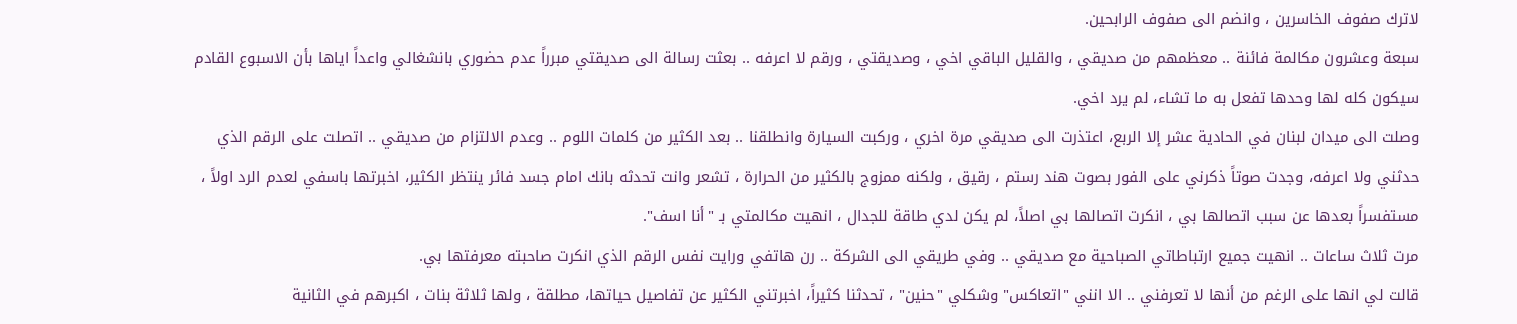لاترك صفوف الخاسرين ، وانضم الى صفوف الرابحين.
سبعة وعشرون مكالمة فائنة .. معظمهم من صديقي ، والقليل الباقي اخي ، وصديقتي ، ورقم لا اعرفه .. بعثت رسالة الى صديقتي مبرراً عدم حضوري بانشغالي واعداً اياها بأن الاسبوع القادم سيكون كله لها وحدها تفعل به ما تشاء، لم يرد اخي.
وصلت الى ميدان لبنان في الحادية عشر إلا الربع، اعتذرت الى صديقي مرة اخري ، وركبت السيارة وانطلقنا .. بعد الكثير من كلمات اللوم .. وعدم الالتزام من صديقي .. اتصلت على الرقم الذي حدثني ولا اعرفه، وجدت صوتاً ذكرني على الفور بصوت هند رستم ، رقيق ، ولكنه ممزوج بالكثير من الحرارة ، تشعر وانت تحدثه بانك امام جسد فائر ينتظر الكثير، اخبرتها باسفي لعدم الرد اولاً ، مستفسراً بعدها عن سبب اتصالها بي ، انكرت اتصالها بي اصلاً، لم يكن لدي طاقة للجدال ، انهيت مكالمتي بـ "أنا اسف".
مرت ثلاث ساعات .. انهيت جميع ارتباطاتي الصباحية مع صديقي .. وفي طريقي الى الشركة .. رن هاتفي ورايت نفس الرقم الذي انكرت صاحبته معرفتها بي.
قالت لي انها على الرغم من أنها لا تعرفني .. الا انني "اتعاكس" وشكلي "حنين" ، تحدثنا كثيراً، اخبرتني الكثير عن تفاصيل حياتها، مطلقة ، ولها ثلاثة بنات ، اكبرهم في الثانية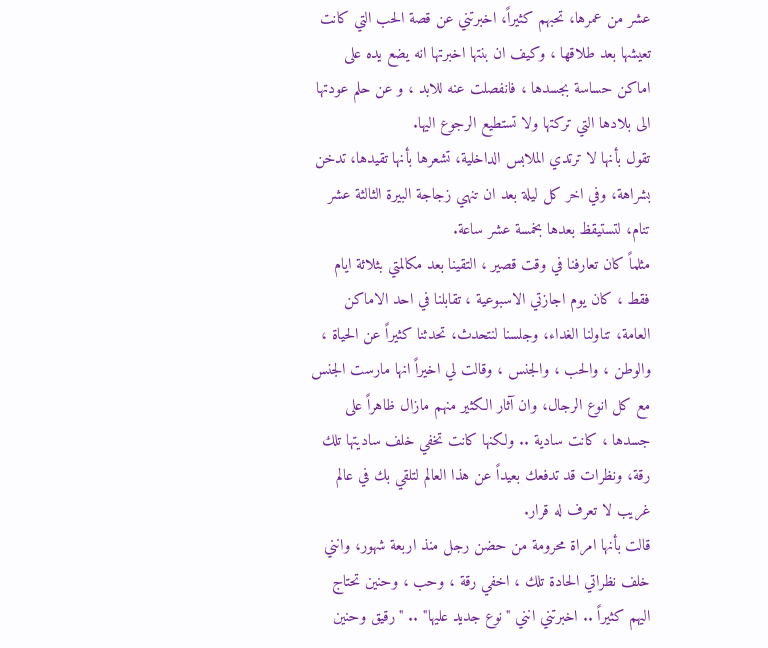عشر من عمرها، تحبهم كثيراً، اخبرتني عن قصة الحب التي كانت تعيشها بعد طلاقها ، وكيف ان بنتها اخبرتها انه يضع يده على اماكن حساسة بجسدها ، فانفصلت عنه للابد ، و عن حلم عودتها الى بلادها التي تركتها ولا تستطيع الرجوع اليها.
تقول بأنها لا ترتدي الملابس الداخلية، تشعرها بأنها تقيدها، تدخن بشراهة، وفي اخر كل ليلة بعد ان تنهي زجاجة البيرة الثالثة عشر تنام، لتستيقظ بعدها بخمسة عشر ساعة.
مثلماً كان تعارفنا في وقت قصير ، التقينا بعد مكالمتي بثلاثة ايام فقط ، كان يوم اجازتي الاسبوعية ، تقابلنا في احد الاماكن العامة، تناولنا الغداء، وجلسنا لنتحدث، تحدثنا كثيراً عن الحياة ، والوطن ، والحب ، والجنس ، وقالت لي اخيراً انها مارست الجنس مع كل انوع الرجال، وان آثار الكثير منهم مازال ظاهراً على جسدها ، كانت سادية .. ولكنها كانت تخفي خلف ساديتها تلك رقة، ونظرات قد تدفعك بعيداً عن هذا العالم لتلقي بك في عالم غريب لا تعرف له قرار.
قالت بأنها امراة محرومة من حضن رجل منذ اربعة شهور، وانني خلف نظراتي الحادة تلك ، اخفي رقة ، وحب ، وحنين تحتاج اليهم كثيراً .. اخبرتني انني "نوع جديد عليها" .. "رقيق وحنين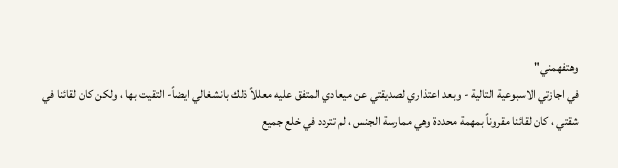وهتفهمني"
في اجازتي الاسبوعية التالية - وبعد اعتذاري لصديقتي عن ميعادي المتفق عليه معللاً ذلك بانشغالي ايضاً- التقيت بها ، ولكن كان لقائنا في شقتي ، كان لقائنا مقروناً بمهمة محددة وهي ممارسة الجنس ، لم تتردد في خلع جميع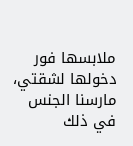ملابسها فور دخولها لشقتي، مارسنا الجنس في ذلك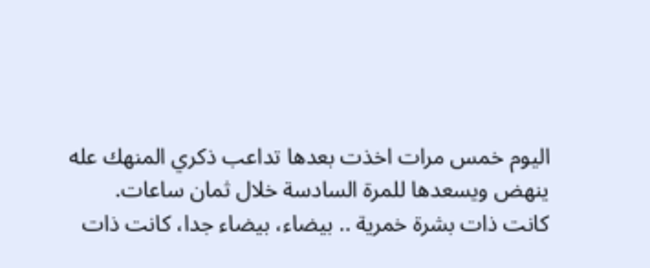اليوم خمس مرات اخذت بعدها تداعب ذكري المنهك عله ينهض ويسعدها للمرة السادسة خلال ثمان ساعات.
كانت ذات بشرة خمرية .. بيضاء، بيضاء جدا، كانت ذات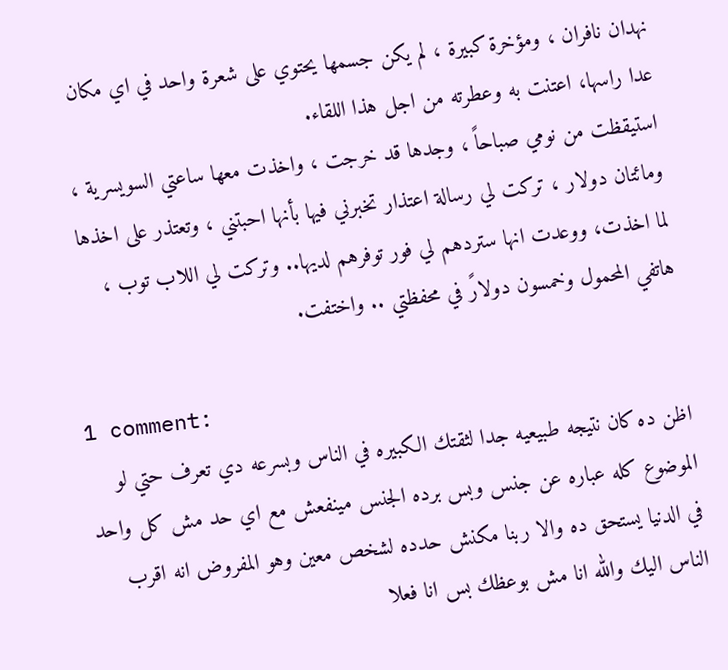نهدان نافران ، ومؤخرة كبيرة ، لم يكن جسمها يحتوي على شعرة واحد في اي مكان عدا راسها، اعتنت به وعطرته من اجل هذا اللقاء.
استيقظت من نومي صباحاً ، وجدها قد خرجت ، واخذت معها ساعتي السويسرية ، ومائتان دولار ، تركت لي رسالة اعتذار تخبرني فيها بأنها احبتني ، وتعتذر على اخذها لما اخذت، ووعدت انها ستردهم لي فور توفرهم لديها.. وتركت لي اللاب توب ، هاتفي المحمول وخمسون دولارً في محفظتي .. واختفت.

1 comment:
اظن ده كان نتيجه طبيعيه جدا لثقتك الكبيره في الناس وبسرعه دي تعرف حتي لو الموضوع كله عباره عن جنس وبس برده الجنس مينفعش مع اي حد مش كل واحد في الدنيا يستحق ده والا ربنا مكنش حدده لشخص معين وهو المفروض انه اقرب الناس اليك والله انا مش بوعظك بس انا فعلا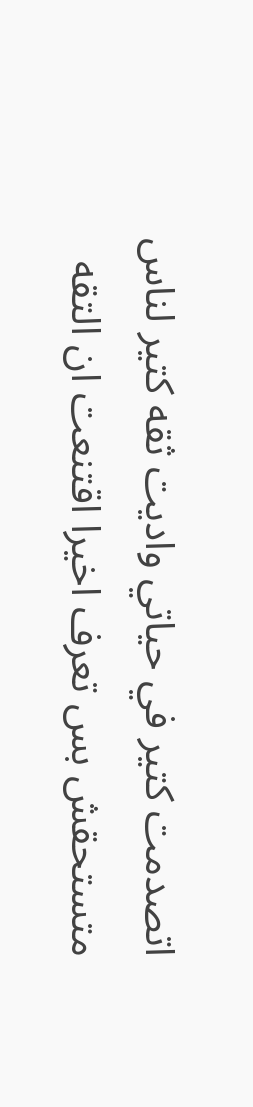اتصدمت كتير في حياتي واديت ثقه كتير لناس متستحقش بس تعرف اخيرا اقتنعت ان التقه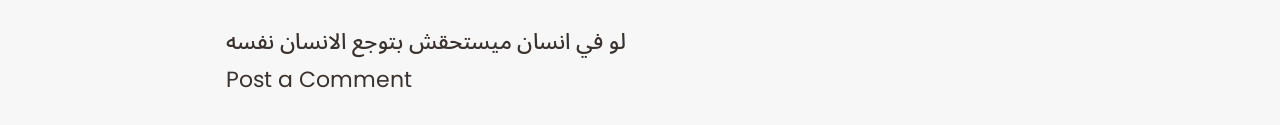لو في انسان ميستحقش بتوجع الانسان نفسه
Post a Comment